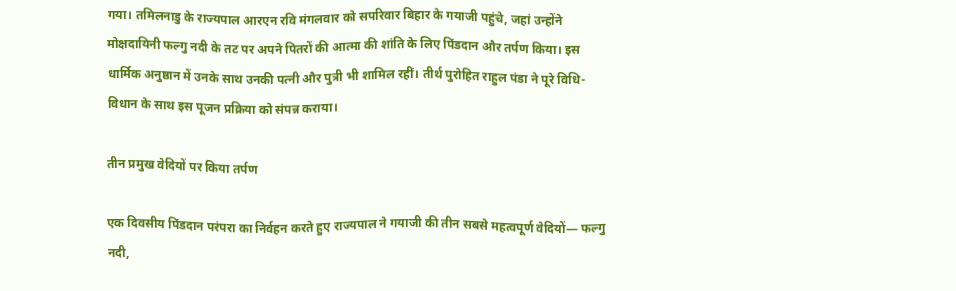गया। तमिलनाडु के राज्यपाल आरएन रवि मंगलवार को सपरिवार बिहार के गयाजी पहुंचे, जहां उन्होंने मोक्षदायिनी फल्गु नदी के तट पर अपने पितरों की आत्मा की शांति के लिए पिंडदान और तर्पण किया। इस धार्मिक अनुष्ठान में उनके साथ उनकी पत्नी और पुत्री भी शामिल रहीं। तीर्थ पुरोहित राहुल पंडा ने पूरे विधि-विधान के साथ इस पूजन प्रक्रिया को संपन्न कराया।

तीन प्रमुख वेदियों पर किया तर्पण

एक दिवसीय पिंडदान परंपरा का निर्वहन करते हुए राज्यपाल ने गयाजी की तीन सबसे महत्वपूर्ण वेदियों— फल्गु नदी,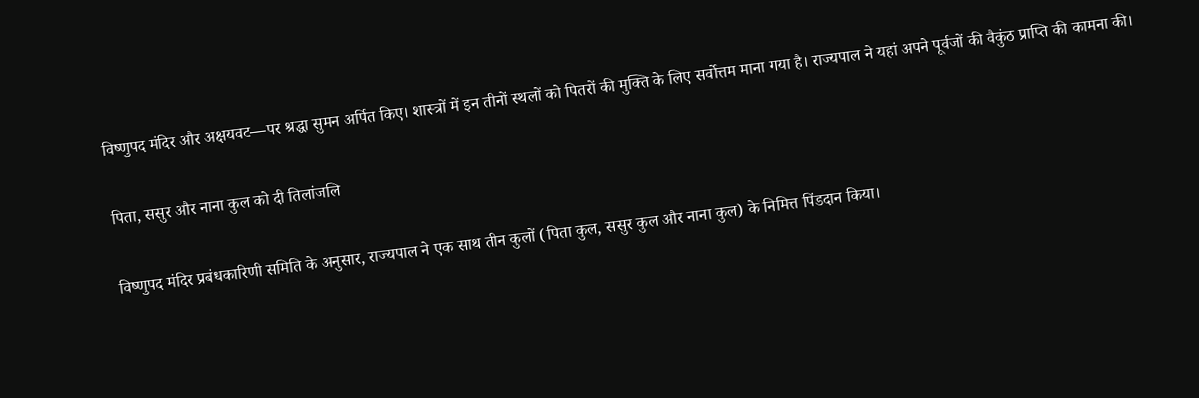विष्णुपद मंदिर और अक्षयवट—पर श्रद्धा सुमन अर्पित किए। शास्त्रों में इन तीनों स्थलों को पितरों की मुक्ति के लिए सर्वोत्तम माना गया है। राज्यपाल ने यहां अपने पूर्वजों की वैकुंठ प्राप्ति की कामना की।

पिता, ससुर और नाना कुल को दी तिलांजलि

विष्णुपद मंदिर प्रबंधकारिणी समिति के अनुसार, राज्यपाल ने एक साथ तीन कुलों (पिता कुल, ससुर कुल और नाना कुल) के निमित्त पिंडदान किया।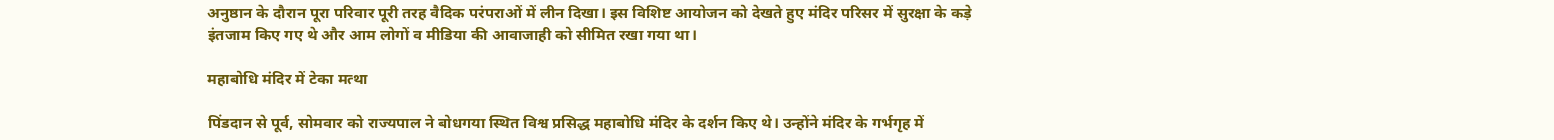अनुष्ठान के दौरान पूरा परिवार पूरी तरह वैदिक परंपराओं में लीन दिखा। इस विशिष्ट आयोजन को देखते हुए मंदिर परिसर में सुरक्षा के कड़े इंतजाम किए गए थे और आम लोगों व मीडिया की आवाजाही को सीमित रखा गया था।

महाबोधि मंदिर में टेका मत्था

पिंडदान से पूर्व, सोमवार को राज्यपाल ने बोधगया स्थित विश्व प्रसिद्ध महाबोधि मंदिर के दर्शन किए थे। उन्होंने मंदिर के गर्भगृह में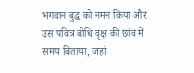भगवान बुद्ध को नमन किया और उस पवित्र बोधि वृक्ष की छांव में समय बिताया, जहां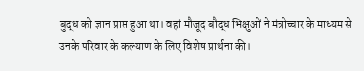बुद्ध को ज्ञान प्राप्त हुआ था। वहां मौजूद बौद्ध भिक्षुओं ने मंत्रोच्चार के माध्यम से उनके परिवार के कल्याण के लिए विशेष प्रार्थना की।